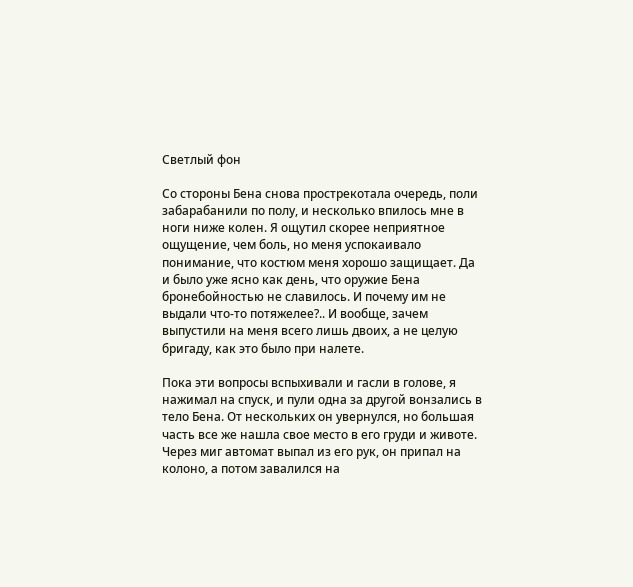Светлый фон

Со стороны Бена снова прострекотала очередь, поли забарабанили по полу, и несколько впилось мне в ноги ниже колен. Я ощутил скорее неприятное ощущение, чем боль, но меня успокаивало понимание, что костюм меня хорошо защищает. Да и было уже ясно как день, что оружие Бена бронебойностью не славилось. И почему им не выдали что-то потяжелее?.. И вообще, зачем выпустили на меня всего лишь двоих, а не целую бригаду, как это было при налете.

Пока эти вопросы вспыхивали и гасли в голове, я нажимал на спуск, и пули одна за другой вонзались в тело Бена. От нескольких он увернулся, но большая часть все же нашла свое место в его груди и животе. Через миг автомат выпал из его рук, он припал на колоно, а потом завалился на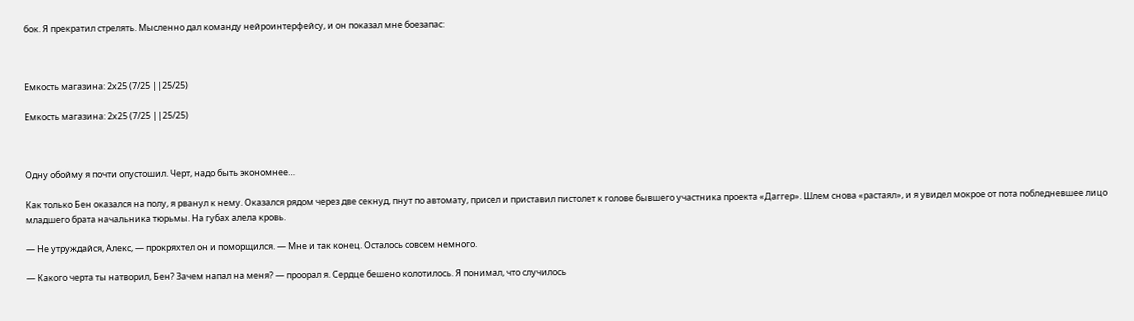бок. Я прекратил стрелять. Мысленно дал команду нейроинтерфейсу, и он показал мне боезапас:



Емкость магазина: 2х25 (7/25 ||25/25)

Емкость магазина: 2х25 (7/25 ||25/25)



Одну обойму я почти опустошил. Черт, надо быть экономнее…

Как только Бен оказался на полу, я рванул к нему. Оказался рядом через две секнуд, пнут по автомату, присел и приставил пистолет к голове бывшего участника проекта «Даггер». Шлем снова «растаял», и я увидел мокрое от пота побледневшее лицо младшего брата начальника тюрьмы. На губах алела кровь.

— Не утруждайся, Алекс, — прокряхтел он и поморщился. — Мне и так конец. Осталось совсем немного.

— Какого черта ты натворил, Бен? Зачем напал на меня? — проорал я. Сердце бешено колотилось. Я понимал, что случилось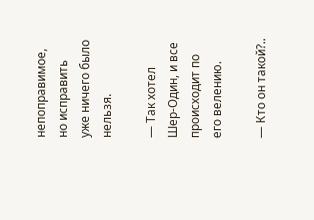непоправимое, но исправить уже ничего было нельзя.

— Так хотел Шер-Один, и все происходит по его велению.

— Кто он такой?..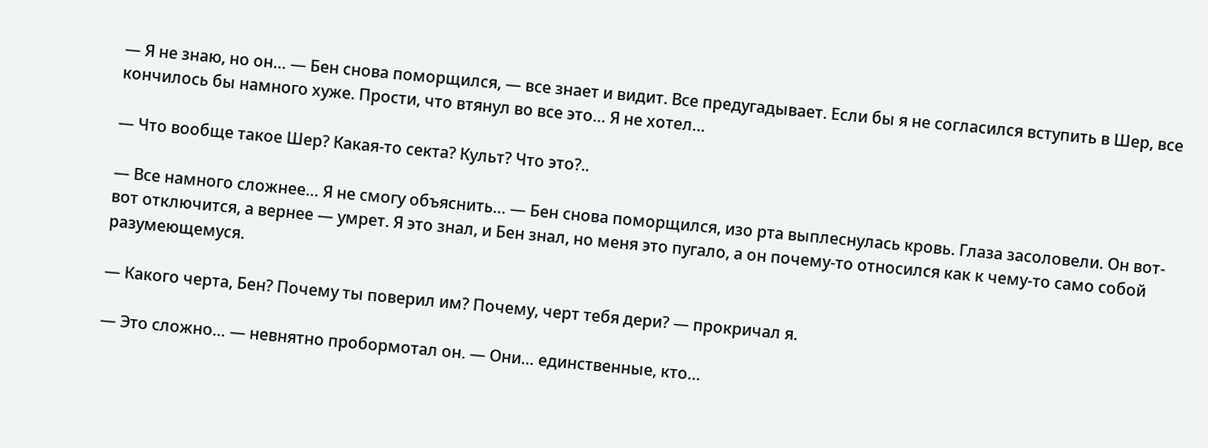— Я не знаю, но он… — Бен снова поморщился, — все знает и видит. Все предугадывает. Если бы я не согласился вступить в Шер, все кончилось бы намного хуже. Прости, что втянул во все это… Я не хотел…

— Что вообще такое Шер? Какая-то секта? Культ? Что это?..

— Все намного сложнее… Я не смогу объяснить… — Бен снова поморщился, изо рта выплеснулась кровь. Глаза засоловели. Он вот-вот отключится, а вернее — умрет. Я это знал, и Бен знал, но меня это пугало, а он почему-то относился как к чему-то само собой разумеющемуся.

— Какого черта, Бен? Почему ты поверил им? Почему, черт тебя дери? — прокричал я.

— Это сложно… — невнятно пробормотал он. — Они… единственные, кто…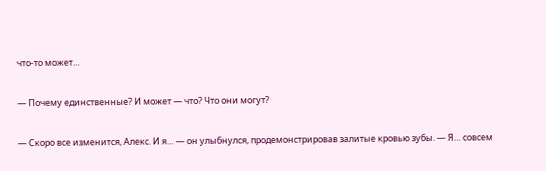что-то может…

— Почему единственные? И может — что? Что они могут?

— Скоро все изменится, Алекс. И я… — он улыбнулся, продемонстрировав залитые кровью зубы. — Я… совсем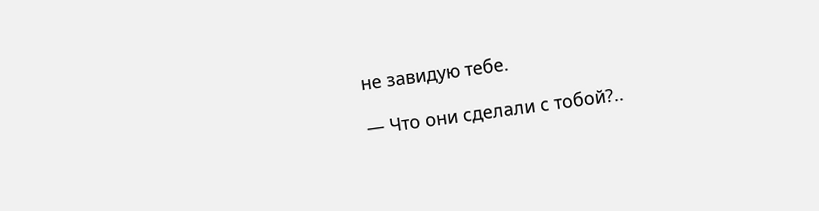не завидую тебе.

— Что они сделали с тобой?..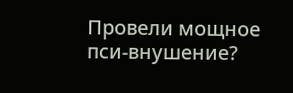Провели мощное пси-внушение?